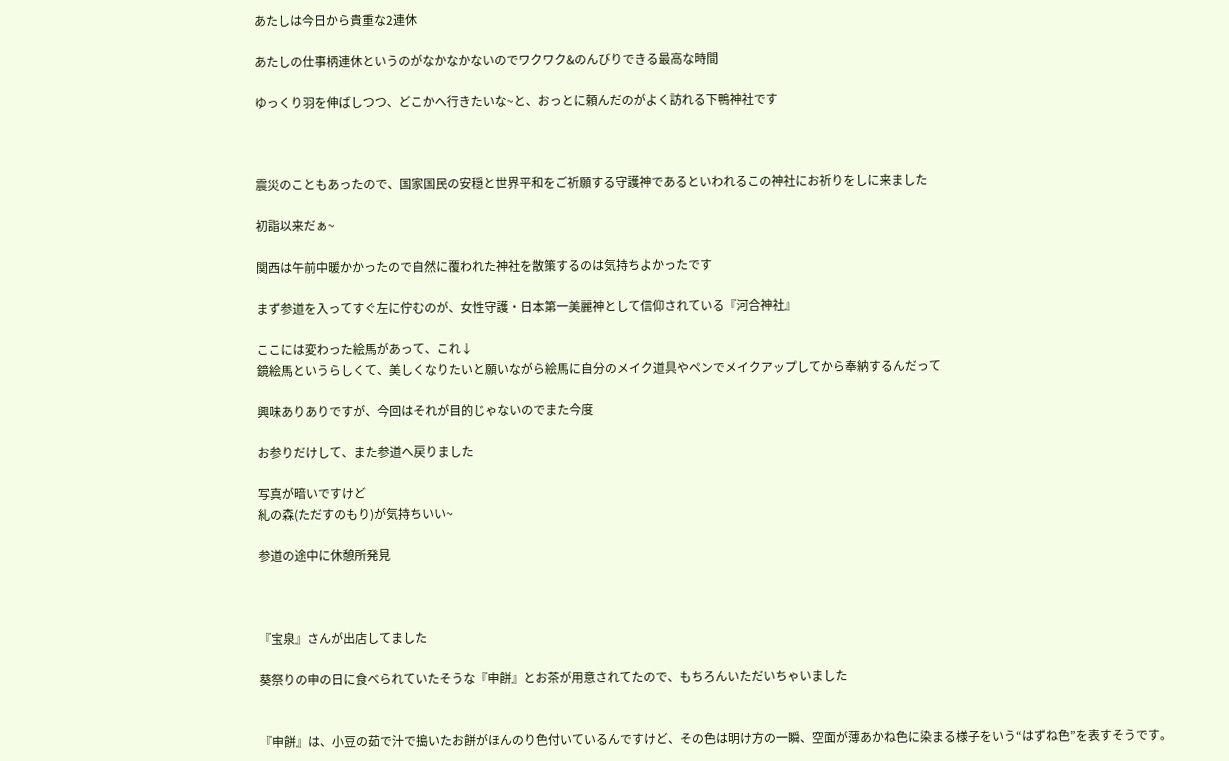あたしは今日から貴重な2連休

あたしの仕事柄連休というのがなかなかないのでワクワク&のんびりできる最高な時間

ゆっくり羽を伸ばしつつ、どこかへ行きたいな~と、おっとに頼んだのがよく訪れる下鴨神社です



震災のこともあったので、国家国民の安穏と世界平和をご祈願する守護神であるといわれるこの神社にお祈りをしに来ました

初詣以来だぁ~

関西は午前中暖かかったので自然に覆われた神社を散策するのは気持ちよかったです

まず参道を入ってすぐ左に佇むのが、女性守護・日本第一美麗神として信仰されている『河合神社』

ここには変わった絵馬があって、これ↓
鏡絵馬というらしくて、美しくなりたいと願いながら絵馬に自分のメイク道具やペンでメイクアップしてから奉納するんだって

興味ありありですが、今回はそれが目的じゃないのでまた今度

お参りだけして、また参道へ戻りました

写真が暗いですけど
糺の森(ただすのもり)が気持ちいい~

参道の途中に休憩所発見



『宝泉』さんが出店してました

葵祭りの申の日に食べられていたそうな『申餅』とお茶が用意されてたので、もちろんいただいちゃいました


『申餅』は、小豆の茹で汁で搗いたお餅がほんのり色付いているんですけど、その色は明け方の一瞬、空面が薄あかね色に染まる様子をいう“はずね色”を表すそうです。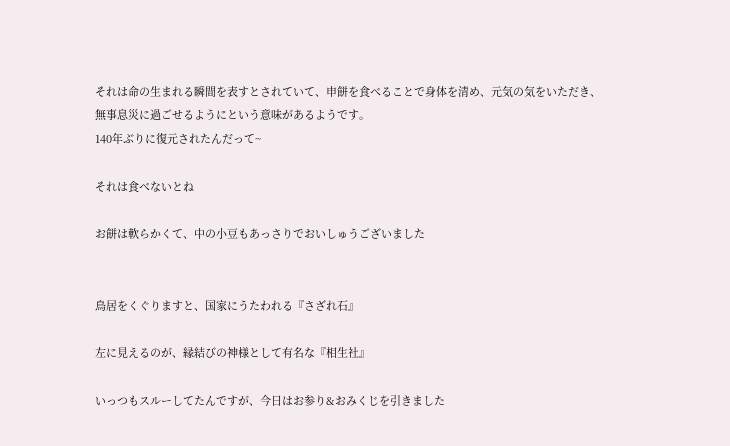それは命の生まれる瞬間を表すとされていて、申餅を食べることで身体を清め、元気の気をいただき、無事息災に過ごせるようにという意味があるようです。
140年ぶりに復元されたんだって~

それは食べないとね

お餅は軟らかくて、中の小豆もあっさりでおいしゅうございました


鳥居をくぐりますと、国家にうたわれる『さざれ石』

左に見えるのが、縁結びの神様として有名な『相生社』

いっつもスルーしてたんですが、今日はお参り&おみくじを引きました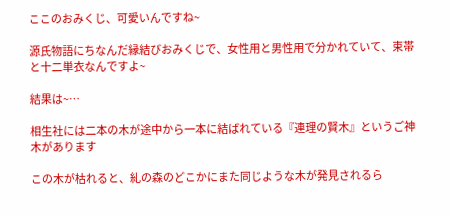ここのおみくじ、可愛いんですね~

源氏物語にちなんだ縁結びおみくじで、女性用と男性用で分かれていて、束帯と十二単衣なんですよ~

結果は~…

相生社には二本の木が途中から一本に結ばれている『連理の賢木』というご神木があります

この木が枯れると、糺の森のどこかにまた同じような木が発見されるら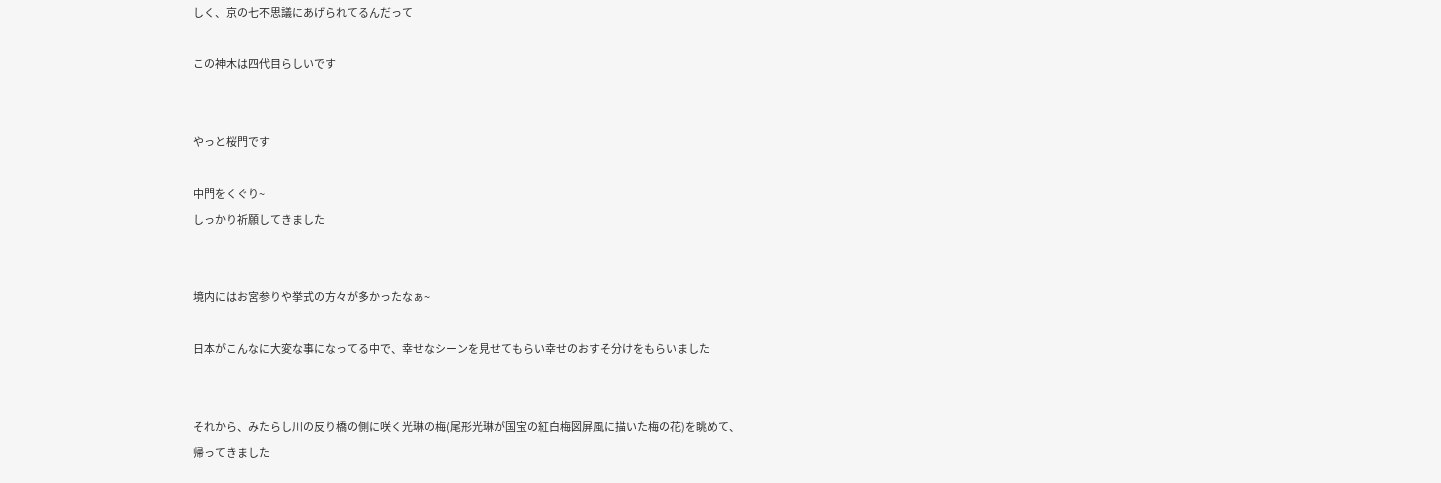しく、京の七不思議にあげられてるんだって

この神木は四代目らしいです


やっと桜門です

中門をくぐり~
しっかり祈願してきました


境内にはお宮参りや挙式の方々が多かったなぁ~

日本がこんなに大変な事になってる中で、幸せなシーンを見せてもらい幸せのおすそ分けをもらいました


それから、みたらし川の反り橋の側に咲く光琳の梅(尾形光琳が国宝の紅白梅図屏風に描いた梅の花)を眺めて、
帰ってきました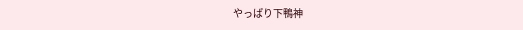やっぱり下鴨神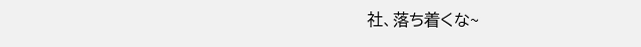社、落ち着くな~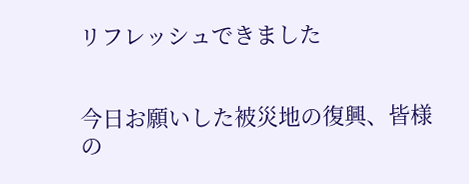リフレッシュできました


今日お願いした被災地の復興、皆様の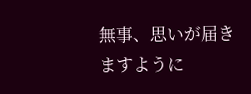無事、思いが届きますように